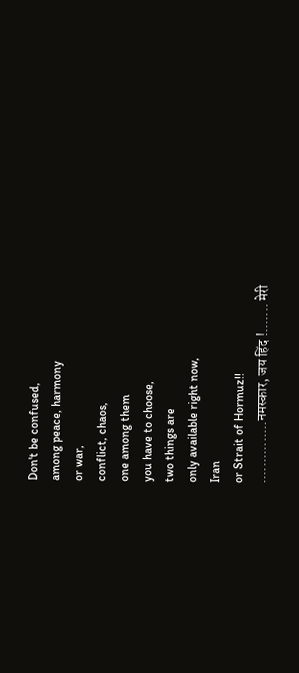Don't be confused,
among peace, harmony
or war,
conflict, chaos,
one among them
you have to choose,
two things are
only available right now,
Iran
or Strait of Hormuz!!
...............नमस्कार, जय हिंद !....... मेरी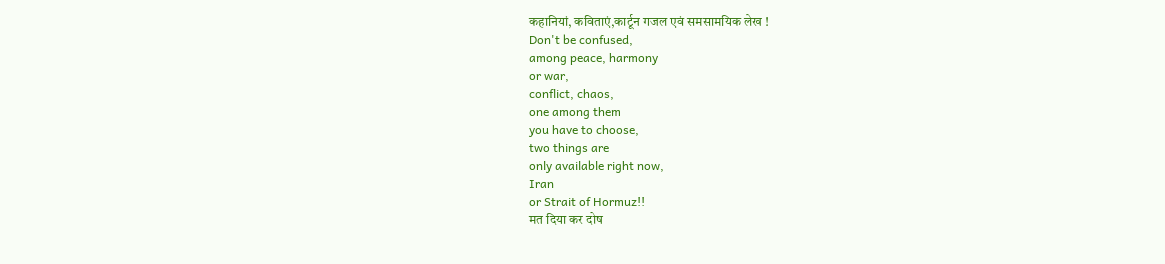कहानियां, कविताएं,कार्टून गजल एवं समसामयिक लेख !
Don't be confused,
among peace, harmony
or war,
conflict, chaos,
one among them
you have to choose,
two things are
only available right now,
Iran
or Strait of Hormuz!!
मत दिया कर दोष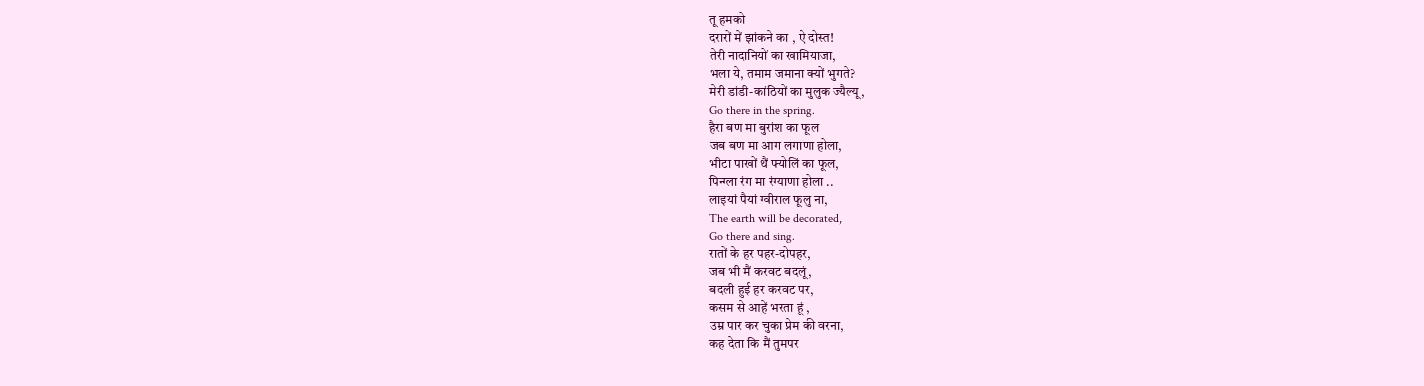तू हमको
दरारों में झांकने का , ऐ दोस्त!
तेरी नादानियों का खामियाजा,
भला ये, तमाम जमाना क्यों भुगते?
मेरी डांडी-कांठियों का मुलुक ज्यैल्यू,
Go there in the spring.
हैरा बण मा बुरांश का फूल
जब बण मा आग लगाणा होला,
भीटा पाखों थैं फ्योलिं का फूल,
पिन्ग्ला रंग मा रंग्याणा होला ..
लाइयां पैयां ग्वीराल फूलु ना,
The earth will be decorated,
Go there and sing.
रातों के हर पहर-दोपहर,
जब भी मैं करवट बदलूं,
बदली हुई हर करवट पर,
कसम से आहें भरता हूं ,
उम्र पार कर चुका प्रेम की वरना,
कह देता कि मैं तुमपर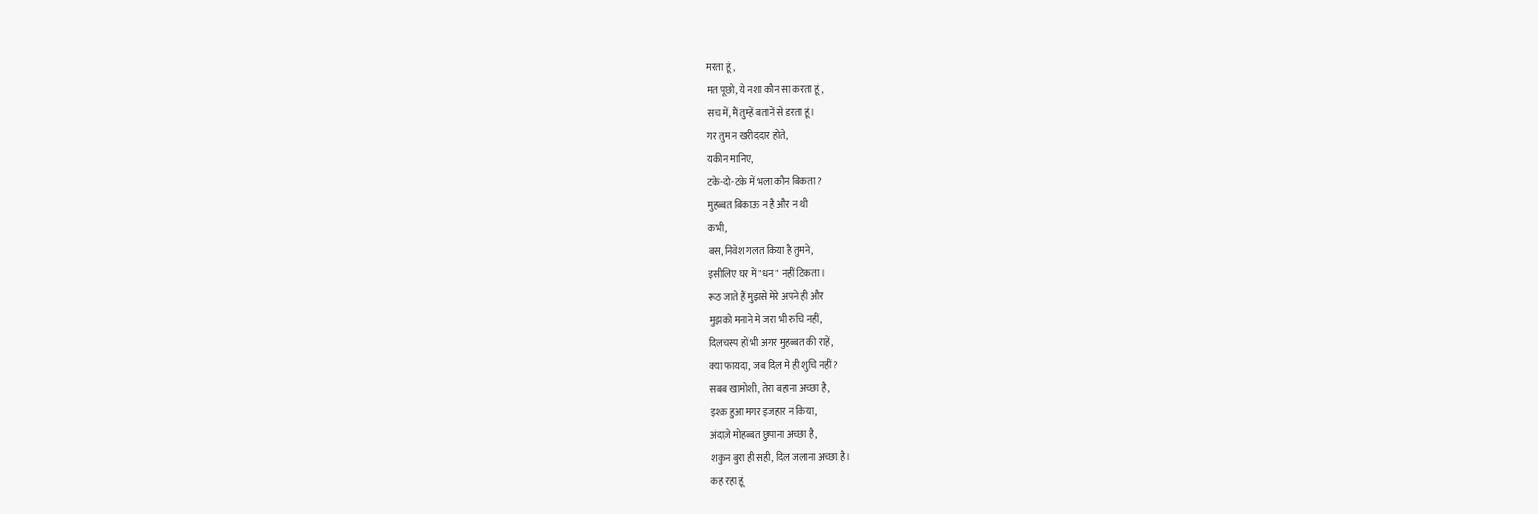मरता हूं ,
मत पूछो, ये नशा कौन सा करता हूं,
सच में, मैं तुम्हें बतानें से डरता हूं।
गर तुम न खरीददार होते,
यकीन मानिए,
टके-दो-टके में भला कौन बिकता?
मुहब्बत बिकाऊ न है और न थी
कभी,
बस, निवेश गलत किया है तुमने,
इसीलिए घर में "धन" नहीं टिकता।
रूठ जाते हैं मुझसे मेरे अपने ही और
मुझको मनाने मे जरा भी रुचि नहीं,
दिलचस्प हों भी अगर मुहब्बत की राहें,
क्या फायदा, जब दिल मे ही शुचि नहीं?
सबब खामोशी, तेरा बहाना अच्छा है,
इश्क़ हुआ मगर इजहार न किया,
अंदाज़े मोहब्बत छुपाना अच्छा है,
शकुन बुरा ही सही, दिल जलाना अच्छा है।
कह रहा हूं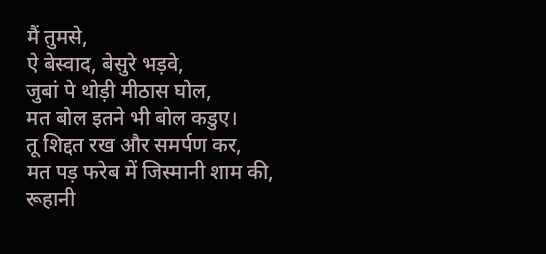मैं तुमसे,
ऐ बेस्वाद, बेसुरे भड़वे,
जुबां पे थोड़ी मीठास घोल,
मत बोल इतने भी बोल कडुए।
तू शिद्दत रख और समर्पण कर,
मत पड़ फरेब में जिस्मानी शाम की,
रूहानी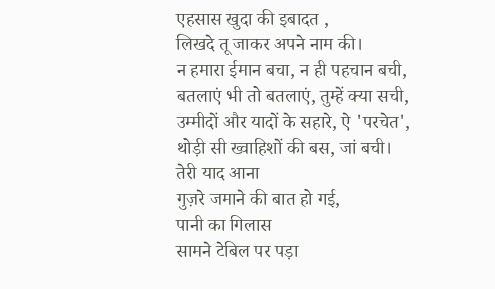एहसास खुदा की इबादत ,
लिखदे तू जाकर अपने नाम की।
न हमारा ईमान बचा, न ही पहचान बची,
बतलाएं भी तो बतलाएं, तुम्हें क्या सची,
उम्मीदों और यादों के सहारे, ऐ 'परचेत',
थोड़ी सी ख्वाहिशों की बस, जां बची।
तेरी याद आना
गुज़रे जमाने की बात हो गई,
पानी का गिलास
सामने टेबिल पर पड़ा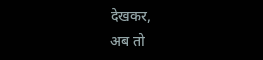देखकर,
अब तो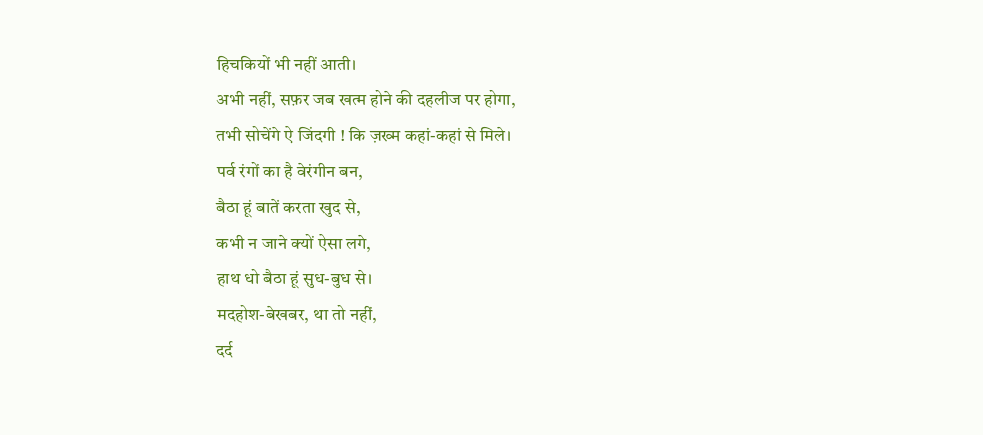हिचकियों भी नहीं आती।
अभी नहीं, सफ़र जब खत्म होने की दहलीज पर होगा,
तभी सोचेंगे ऐ जिंदगी ! कि ज़ख्म कहां-कहां से मिले।
पर्व रंगों का है वेरंगीन बन,
बैठा हूं बातें करता खुद से,
कभी न जाने क्यों ऐसा लगे,
हाथ धो बैठा हूं सुध-बुध से।
मदहोश-बेखबर, था तो नहीं,
दर्द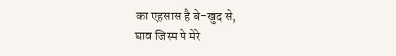का एहसास है बे-खुद से,
घाव जिस्म पे मेरे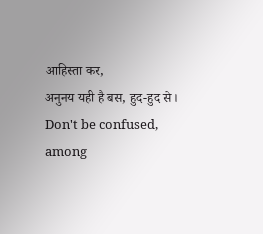आहिस्ता कर,
अनुनय यही है बस, हुद-हुद से।
Don't be confused, among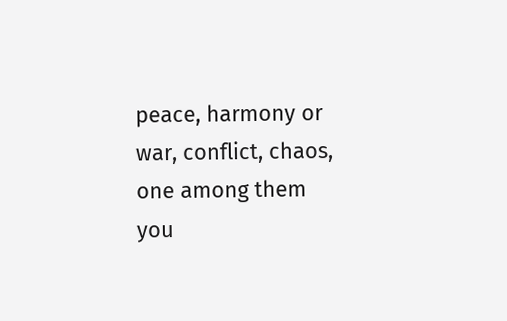peace, harmony or war, conflict, chaos, one among them you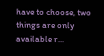have to choose, two things are only available r...